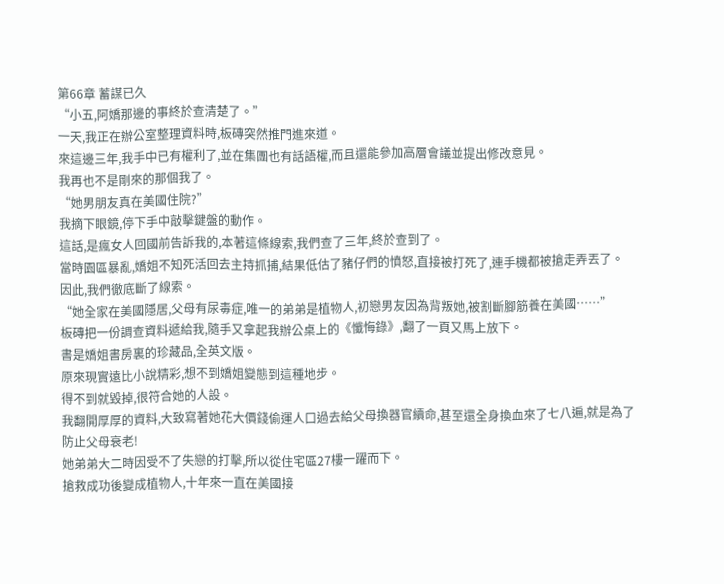第66章 蓄謀已久
“小五,阿嬌那邊的事終於查清楚了。”
一天,我正在辦公室整理資料時,板磚突然推門進來道。
來這邊三年,我手中已有權利了,並在集團也有話語權,而且還能參加高層會議並提出修改意見。
我再也不是剛來的那個我了。
“她男朋友真在美國住院?”
我摘下眼鏡,停下手中敲擊鍵盤的動作。
這話,是瘋女人回國前告訴我的,本著這條線索,我們查了三年,終於查到了。
當時園區暴亂,嬌姐不知死活回去主持抓捕,結果低估了豬仔們的憤怒,直接被打死了,連手機都被搶走弄丟了。
因此,我們徹底斷了線索。
“她全家在美國隱居,父母有尿毒症,唯一的弟弟是植物人,初戀男友因為背叛她,被割斷腳筋養在美國……”
板磚把一份調查資料遞給我,隨手又拿起我辦公桌上的《懺悔錄》,翻了一頁又馬上放下。
書是嬌姐書房裏的珍藏品,全英文版。
原來現實遠比小說精彩,想不到嬌姐變態到這種地步。
得不到就毀掉,很符合她的人設。
我翻開厚厚的資料,大致寫著她花大價錢偷運人口過去給父母換器官續命,甚至還全身換血來了七八遍,就是為了防止父母衰老!
她弟弟大二時因受不了失戀的打擊,所以從住宅區27樓一躍而下。
搶救成功後變成植物人,十年來一直在美國接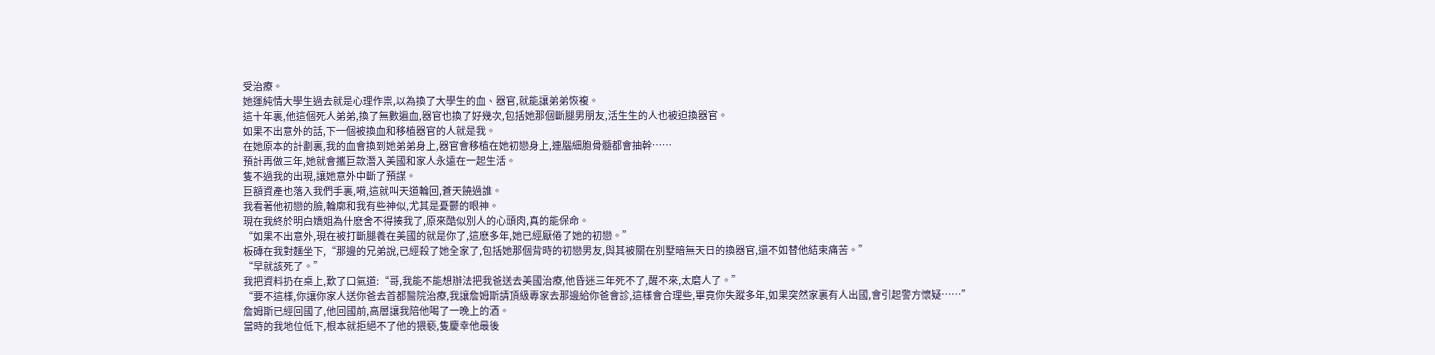受治療。
她運純情大學生過去就是心理作祟,以為換了大學生的血、器官,就能讓弟弟恢複。
這十年裏,他這個死人弟弟,換了無數遍血,器官也換了好幾次,包括她那個斷腿男朋友,活生生的人也被迫換器官。
如果不出意外的話,下一個被換血和移植器官的人就是我。
在她原本的計劃裏,我的血會換到她弟弟身上,器官會移植在她初戀身上,連腦細胞骨髓都會抽幹……
預計再做三年,她就會攜巨款潛入美國和家人永遠在一起生活。
隻不過我的出現,讓她意外中斷了預謀。
巨額資產也落入我們手裏,嗬,這就叫天道輪回,蒼天饒過誰。
我看著他初戀的臉,輪廓和我有些神似,尤其是憂鬱的眼神。
現在我終於明白嬌姐為什麽舍不得揍我了,原來酷似別人的心頭肉,真的能保命。
“如果不出意外,現在被打斷腿養在美國的就是你了,這麽多年,她已經厭倦了她的初戀。”
板磚在我對麵坐下,“那邊的兄弟說,已經殺了她全家了,包括她那個背時的初戀男友,與其被關在別墅暗無天日的換器官,還不如替他結束痛苦。”
“早就該死了。”
我把資料扔在桌上,歎了口氣道:“哥,我能不能想辦法把我爸送去美國治療,他昏迷三年死不了,醒不來,太磨人了。”
“要不這樣,你讓你家人送你爸去首都醫院治療,我讓詹姆斯請頂級專家去那邊給你爸會診,這樣會合理些,畢竟你失蹤多年,如果突然家裏有人出國,會引起警方懷疑……”
詹姆斯已經回國了,他回國前,高層讓我陪他喝了一晚上的酒。
當時的我地位低下,根本就拒絕不了他的猥褻,隻慶幸他最後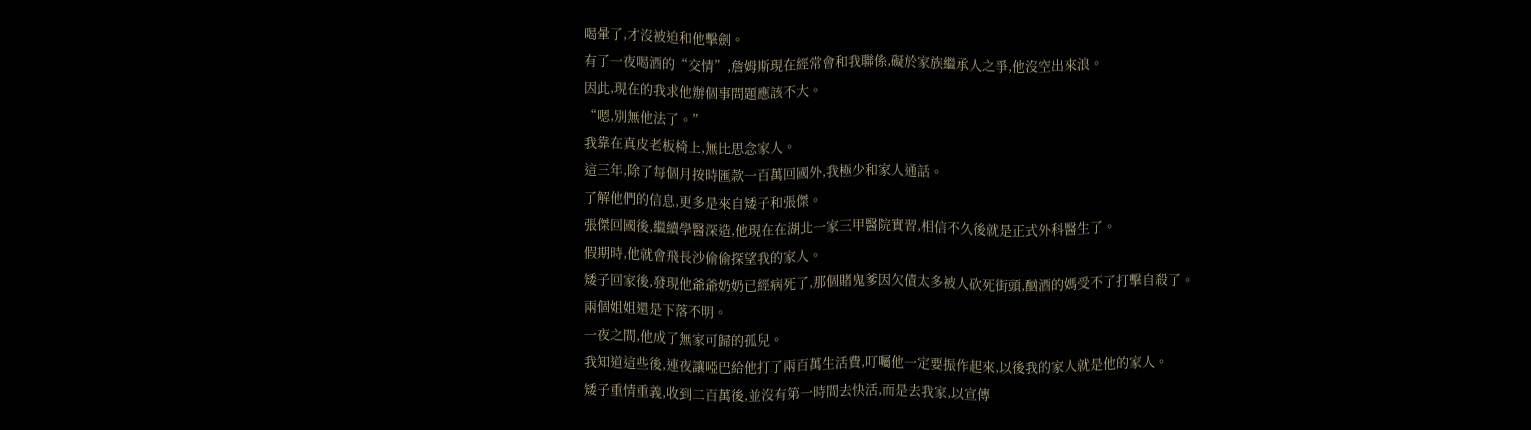喝暈了,才沒被迫和他擊劍。
有了一夜喝酒的“交情”,詹姆斯現在經常會和我聯係,礙於家族繼承人之爭,他沒空出來浪。
因此,現在的我求他辦個事問題應該不大。
“嗯,別無他法了。”
我靠在真皮老板椅上,無比思念家人。
這三年,除了每個月按時匯款一百萬回國外,我極少和家人通話。
了解他們的信息,更多是來自矮子和張傑。
張傑回國後,繼續學醫深造,他現在在湖北一家三甲醫院實習,相信不久後就是正式外科醫生了。
假期時,他就會飛長沙偷偷探望我的家人。
矮子回家後,發現他爺爺奶奶已經病死了,那個賭鬼爹因欠債太多被人砍死街頭,酗酒的媽受不了打擊自殺了。
兩個姐姐還是下落不明。
一夜之間,他成了無家可歸的孤兒。
我知道這些後,連夜讓啞巴給他打了兩百萬生活費,叮囑他一定要振作起來,以後我的家人就是他的家人。
矮子重情重義,收到二百萬後,並沒有第一時間去快活,而是去我家,以宣傳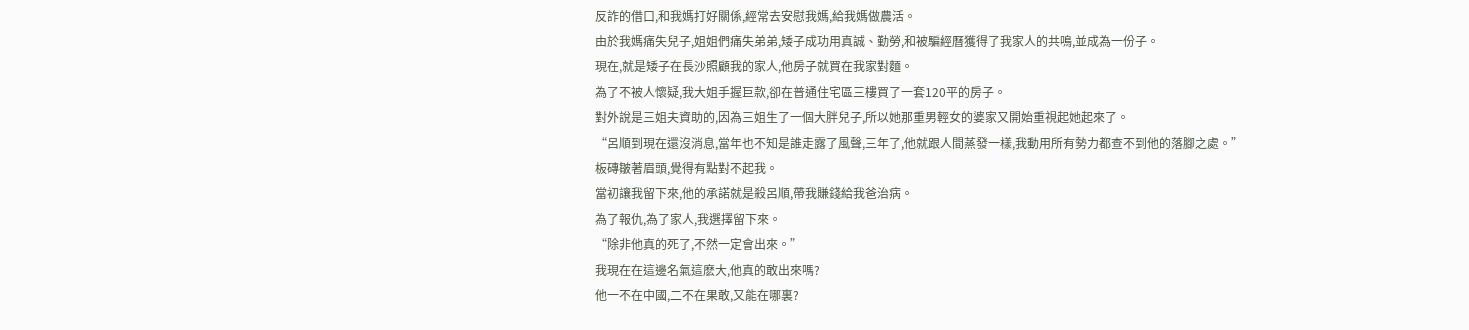反詐的借口,和我媽打好關係,經常去安慰我媽,給我媽做農活。
由於我媽痛失兒子,姐姐們痛失弟弟,矮子成功用真誠、勤勞,和被騙經曆獲得了我家人的共鳴,並成為一份子。
現在,就是矮子在長沙照顧我的家人,他房子就買在我家對麵。
為了不被人懷疑,我大姐手握巨款,卻在普通住宅區三樓買了一套120平的房子。
對外說是三姐夫資助的,因為三姐生了一個大胖兒子,所以她那重男輕女的婆家又開始重視起她起來了。
“呂順到現在還沒消息,當年也不知是誰走露了風聲,三年了,他就跟人間蒸發一樣,我動用所有勢力都查不到他的落腳之處。”
板磚皺著眉頭,覺得有點對不起我。
當初讓我留下來,他的承諾就是殺呂順,帶我賺錢給我爸治病。
為了報仇,為了家人,我選擇留下來。
“除非他真的死了,不然一定會出來。”
我現在在這邊名氣這麽大,他真的敢出來嗎?
他一不在中國,二不在果敢,又能在哪裏?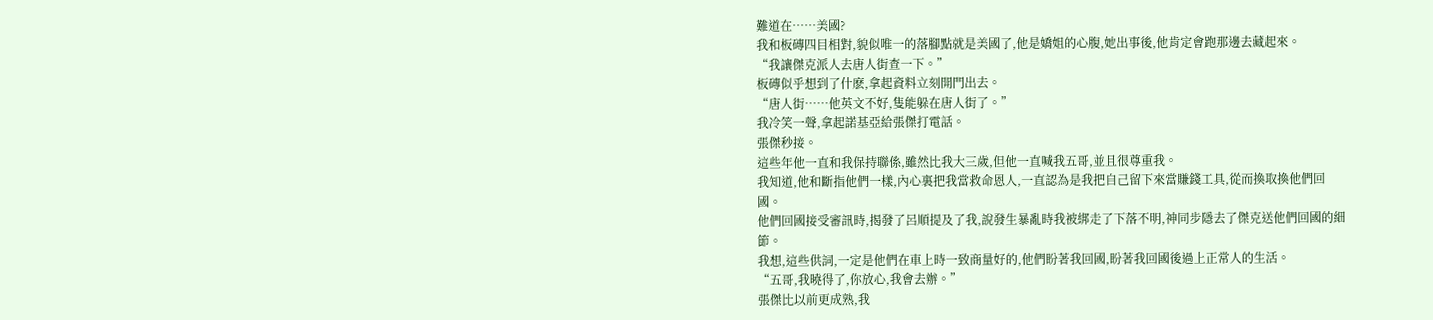難道在……美國?
我和板磚四目相對,貌似唯一的落腳點就是美國了,他是嬌姐的心腹,她出事後,他肯定會跑那邊去藏起來。
“我讓傑克派人去唐人街查一下。”
板磚似乎想到了什麽,拿起資料立刻開門出去。
“唐人街……他英文不好,隻能躲在唐人街了。”
我冷笑一聲,拿起諾基亞給張傑打電話。
張傑秒接。
這些年他一直和我保持聯係,雖然比我大三歲,但他一直喊我五哥,並且很尊重我。
我知道,他和斷指他們一樣,內心裏把我當救命恩人,一直認為是我把自己留下來當賺錢工具,從而換取換他們回國。
他們回國接受審訊時,揭發了呂順提及了我,說發生暴亂時我被綁走了下落不明,神同步隱去了傑克送他們回國的細節。
我想,這些供詞,一定是他們在車上時一致商量好的,他們盼著我回國,盼著我回國後過上正常人的生活。
“五哥,我曉得了,你放心,我會去辦。”
張傑比以前更成熟,我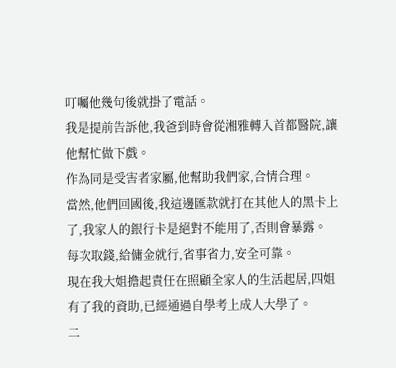叮囑他幾句後就掛了電話。
我是提前告訴他,我爸到時會從湘雅轉入首都醫院,讓他幫忙做下戲。
作為同是受害者家屬,他幫助我們家,合情合理。
當然,他們回國後,我這邊匯款就打在其他人的黑卡上了,我家人的銀行卡是絕對不能用了,否則會暴露。
每次取錢,給傭金就行,省事省力,安全可靠。
現在我大姐擔起責任在照顧全家人的生活起居,四姐有了我的資助,已經通過自學考上成人大學了。
二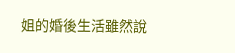姐的婚後生活雖然說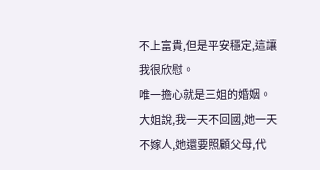不上富貴,但是平安穩定,這讓我很欣慰。
唯一擔心就是三姐的婚姻。
大姐說,我一天不回國,她一天不嫁人,她還要照顧父母,代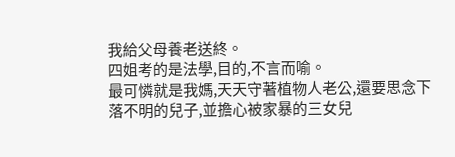我給父母養老送終。
四姐考的是法學,目的,不言而喻。
最可憐就是我媽,天天守著植物人老公,還要思念下落不明的兒子,並擔心被家暴的三女兒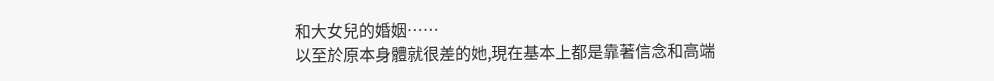和大女兒的婚姻……
以至於原本身體就很差的她,現在基本上都是靠著信念和高端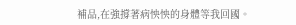補品,在強撐著病怏怏的身體等我回國。